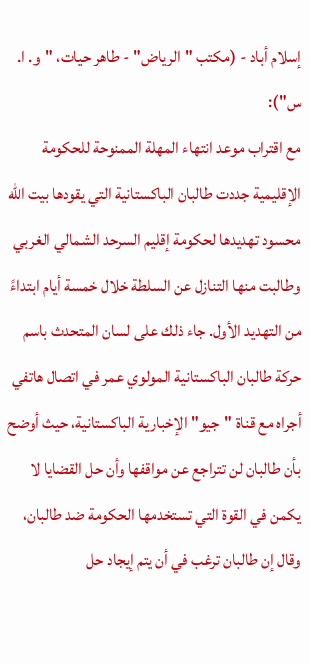إسلام أباد - (مكتب "الرياض" - طاهر حيات، "و. ا. س"):
مع اقتراب موعد انتهاء المهلة الممنوحة للحكومة الإقليمية جددت طالبان الباكستانية التي يقودها بيت الله محسود تهديدها لحكومة إقليم السرحد الشمالي الغربي وطالبت منها التنازل عن السلطة خلال خمسة أيام ابتداءً من التهديد الأول. جاء ذلك على لسان المتحدث باسم حركة طالبان الباكستانية المولوي عمر في اتصال هاتفي أجراه مع قناة "جيو" الإخبارية الباكستانية، حيث أوضح بأن طالبان لن تتراجع عن مواقفها وأن حل القضايا لا يكمن في القوة التي تستخدمها الحكومة ضد طالبان، وقال إن طالبان ترغب في أن يتم إيجاد حل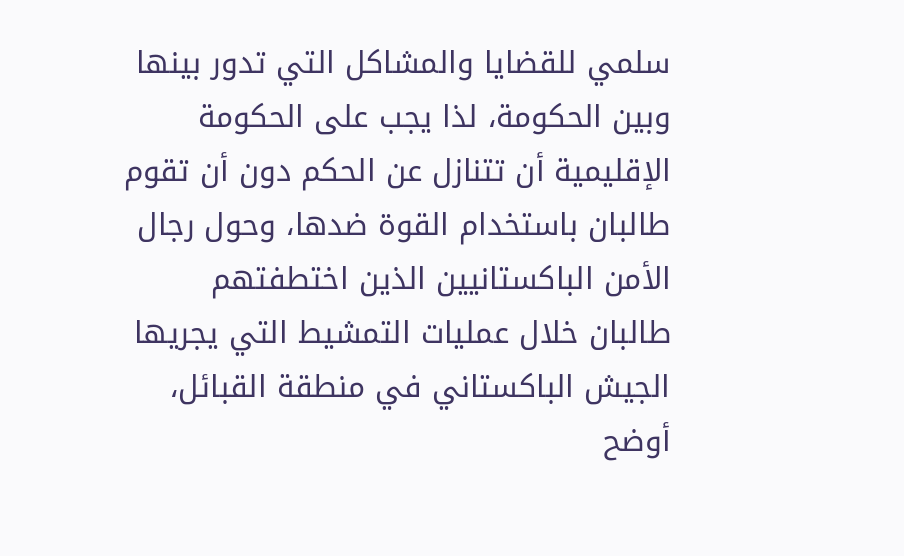سلمي للقضايا والمشاكل التي تدور بينها وبين الحكومة، لذا يجب على الحكومة الإقليمية أن تتنازل عن الحكم دون أن تقوم طالبان باستخدام القوة ضدها، وحول رجال الأمن الباكستانيين الذين اختطفتهم طالبان خلال عمليات التمشيط التي يجريها الجيش الباكستاني في منطقة القبائل، أوضح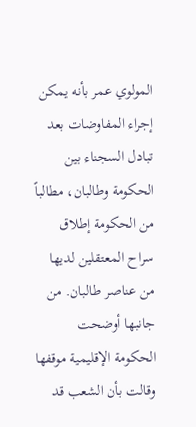المولوي عمر بأنه يمكن إجراء المفاوضات بعد تبادل السجناء بين الحكومة وطالبان، مطالباً من الحكومة إطلاق سراح المعتقلين لديها من عناصر طالبان. من جانبها أوضحت الحكومة الإقليمية موقفها وقالت بأن الشعب قد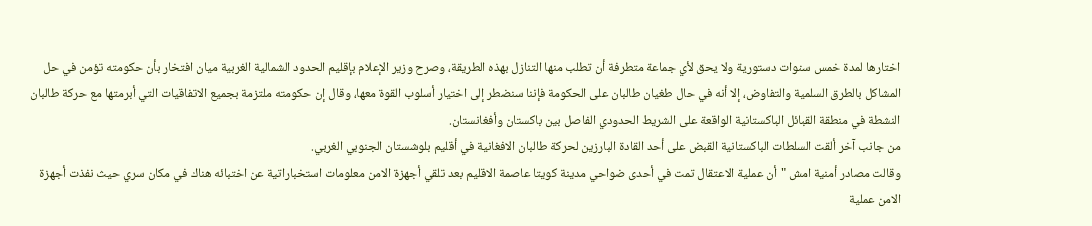اختارها لمدة خمس سنوات دستورية ولا يحق لأي جماعة متطرفة أن تطلب منها التنازل بهذه الطريقة، وصرح وزير الإعلام بإقليم الحدود الشمالية الغربية ميان افتخار بأن حكومته تؤمن في حل المشاكل بالطرق السلمية والتفاوض، إلا أنه في حال طغيان طالبان على الحكومة فإننا سنضطر إلى اختيار أسلوب القوة معها، وقال إن حكومته ملتزمة بجميع الاتفاقيات التي أبرمتها مع حركة طالبان النشطة في منطقة القبائل الباكستانية الواقعة على الشريط الحدودي الفاصل بين باكستان وأفغانستان.
من جانب آخر ألقت السلطات الباكستانية القبض على أحد القادة البارزين لحركة طالبان الافغانية في أقليم بلوشستان الجنوبي الغربي.
وقالت مصادر أمنية امش "أن عملية الاعتقال تمت في أحدى ضواحي مدينة كويتا عاصمة الاقليم بعد تلقي أجهزة الامن معلومات استخباراتية عن اختبائه هناك في مكان سري حيث نفذت أجهزة الامن عملية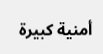أمنية كبيرة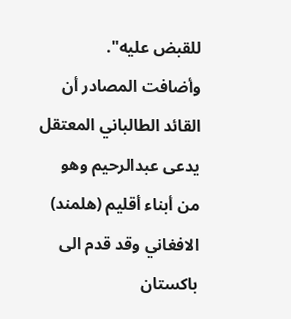للقبض عليه".
وأضافت المصادر أن القائد الطالباني المعتقل يدعى عبدالرحيم وهو من أبناء أقليم (هلمند) الافغاني وقد قدم الى باكستان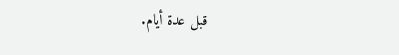قبل عدة أيام.